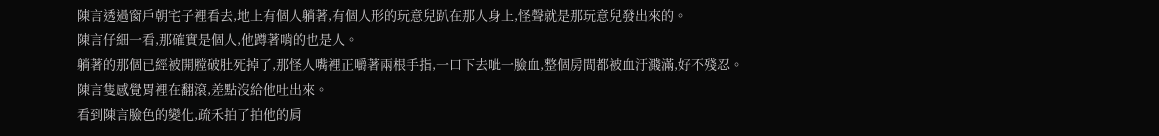陳言透過窗戶朝宅子裡看去,地上有個人躺著,有個人形的玩意兒趴在那人身上,怪聲就是那玩意兒發出來的。
陳言仔細一看,那確實是個人,他蹲著啃的也是人。
躺著的那個已經被開膛破肚死掉了,那怪人嘴裡正嚼著兩根手指,一口下去呲一臉血,整個房間都被血汙濺滿,好不殘忍。
陳言隻感覺胃裡在翻滾,差點沒給他吐出來。
看到陳言臉色的變化,疏禾拍了拍他的肩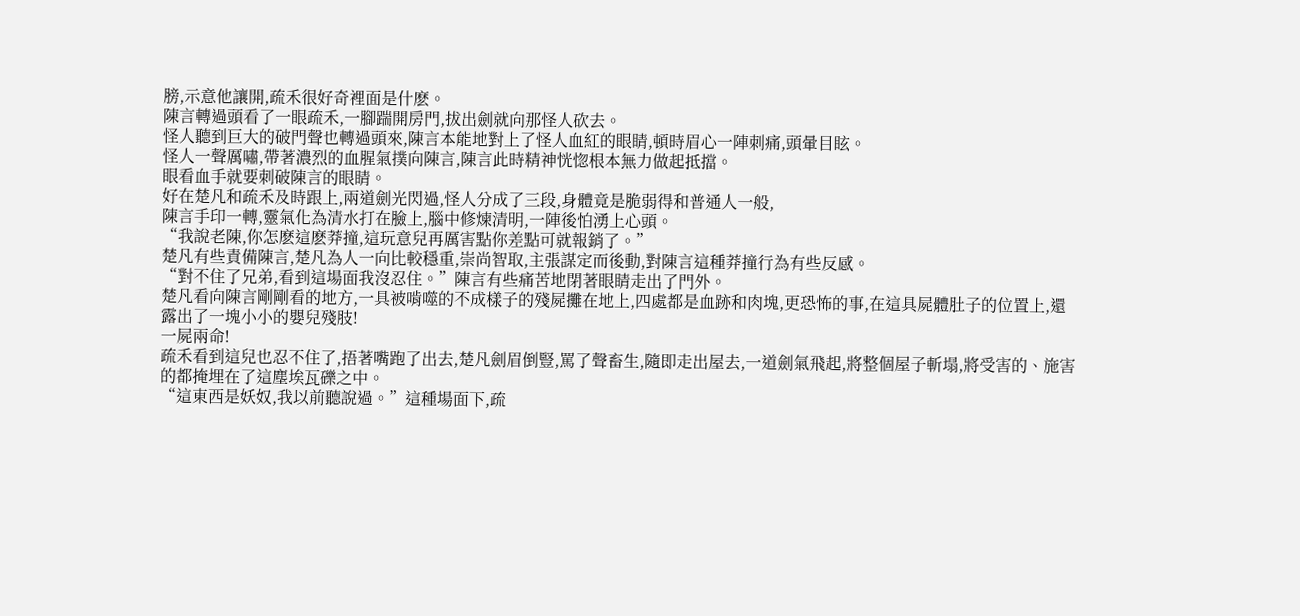膀,示意他讓開,疏禾很好奇裡面是什麽。
陳言轉過頭看了一眼疏禾,一腳踹開房門,拔出劍就向那怪人砍去。
怪人聽到巨大的破門聲也轉過頭來,陳言本能地對上了怪人血紅的眼睛,頓時眉心一陣刺痛,頭暈目眩。
怪人一聲厲嘯,帶著濃烈的血腥氣撲向陳言,陳言此時精神恍惚根本無力做起抵擋。
眼看血手就要刺破陳言的眼睛。
好在楚凡和疏禾及時跟上,兩道劍光閃過,怪人分成了三段,身體竟是脆弱得和普通人一般,
陳言手印一轉,靈氣化為清水打在臉上,腦中修煉清明,一陣後怕湧上心頭。
“我說老陳,你怎麽這麽莽撞,這玩意兒再厲害點你差點可就報銷了。”
楚凡有些責備陳言,楚凡為人一向比較穩重,崇尚智取,主張謀定而後動,對陳言這種莽撞行為有些反感。
“對不住了兄弟,看到這場面我沒忍住。”陳言有些痛苦地閉著眼睛走出了門外。
楚凡看向陳言剛剛看的地方,一具被啃噬的不成樣子的殘屍攤在地上,四處都是血跡和肉塊,更恐怖的事,在這具屍體肚子的位置上,還露出了一塊小小的嬰兒殘肢!
一屍兩命!
疏禾看到這兒也忍不住了,捂著嘴跑了出去,楚凡劍眉倒豎,罵了聲畜生,隨即走出屋去,一道劍氣飛起,將整個屋子斬塌,將受害的、施害的都掩埋在了這塵埃瓦礫之中。
“這東西是妖奴,我以前聽說過。”這種場面下,疏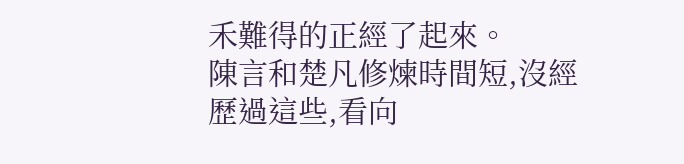禾難得的正經了起來。
陳言和楚凡修煉時間短,沒經歷過這些,看向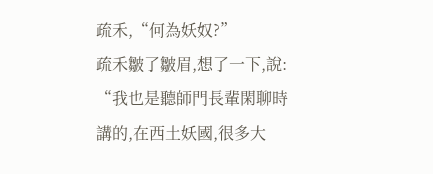疏禾,“何為妖奴?”
疏禾皺了皺眉,想了一下,說:
“我也是聽師門長輩閑聊時講的,在西土妖國,很多大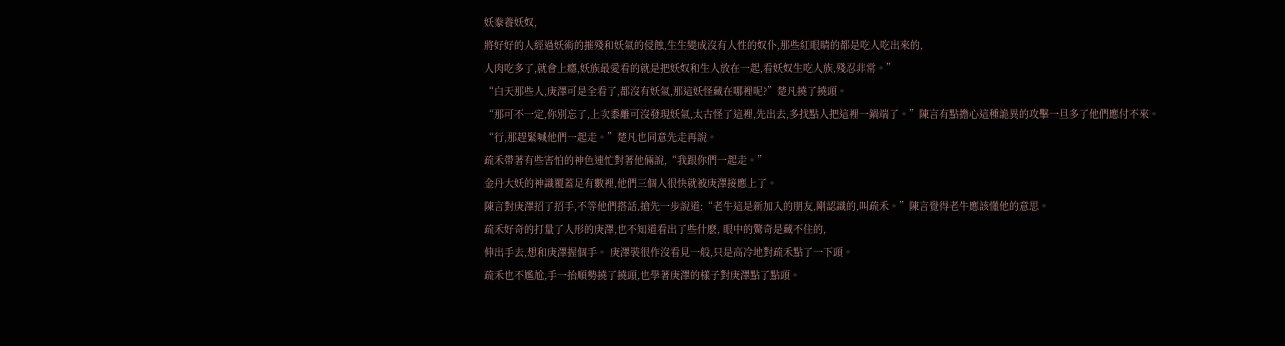妖豢養妖奴,
將好好的人經過妖術的摧殘和妖氣的侵蝕,生生變成沒有人性的奴仆,那些紅眼睛的都是吃人吃出來的,
人肉吃多了,就會上癮,妖族最愛看的就是把妖奴和生人放在一起,看妖奴生吃人族,殘忍非常。”
“白天那些人,庚澤可是全看了,都沒有妖氣,那這妖怪藏在哪裡呢?”楚凡撓了撓頭。
“那可不一定,你別忘了,上次黍離可沒發現妖氣,太古怪了這裡,先出去,多找點人把這裡一鍋端了。”陳言有點擔心這種詭異的攻擊一旦多了他們應付不來。
“行,那趕緊喊他們一起走。”楚凡也同意先走再說。
疏禾帶著有些害怕的神色連忙對著他倆說,“我跟你們一起走。”
金丹大妖的神識覆蓋足有數裡,他們三個人很快就被庚澤接應上了。
陳言對庚澤招了招手,不等他們搭話,搶先一步說道:“老牛這是新加入的朋友,剛認識的,叫疏禾。”陳言覺得老牛應該懂他的意思。
疏禾好奇的打量了人形的庚澤,也不知道看出了些什麽, 眼中的驚奇是藏不住的,
伸出手去,想和庚澤握個手。 庚澤裝很作沒看見一般,只是高冷地對疏禾點了一下頭。
疏禾也不尷尬,手一抬順勢撓了撓頭,也學著庚澤的樣子對庚澤點了點頭。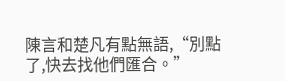陳言和楚凡有點無語,“別點了,快去找他們匯合。”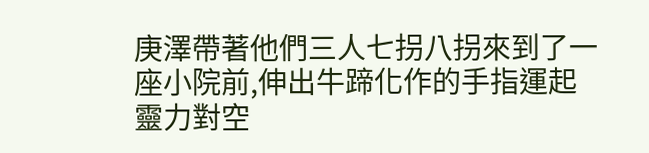庚澤帶著他們三人七拐八拐來到了一座小院前,伸出牛蹄化作的手指運起靈力對空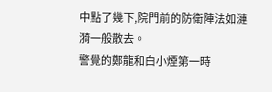中點了幾下,院門前的防衛陣法如漣漪一般散去。
警覺的鄭龍和白小煙第一時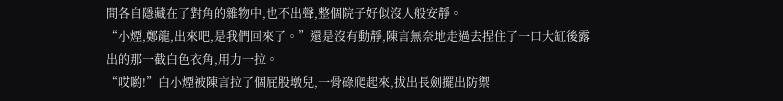間各自隱藏在了對角的雜物中,也不出聲,整個院子好似沒人般安靜。
“小煙,鄭龍,出來吧,是我們回來了。”還是沒有動靜,陳言無奈地走過去捏住了一口大缸後露出的那一截白色衣角,用力一拉。
“哎喲!”白小煙被陳言拉了個屁股墩兒,一骨碌爬起來,拔出長劍擺出防禦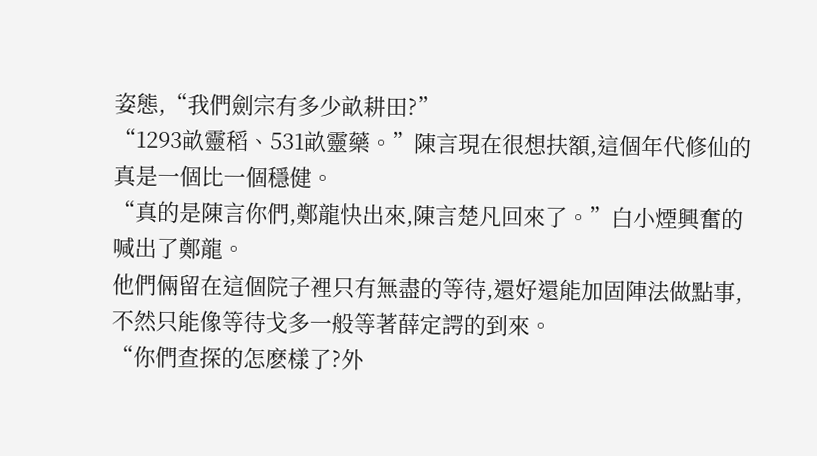姿態,“我們劍宗有多少畝耕田?”
“1293畝靈稻、531畝靈藥。”陳言現在很想扶額,這個年代修仙的真是一個比一個穩健。
“真的是陳言你們,鄭龍快出來,陳言楚凡回來了。”白小煙興奮的喊出了鄭龍。
他們倆留在這個院子裡只有無盡的等待,還好還能加固陣法做點事,不然只能像等待戈多一般等著薛定諤的到來。
“你們查探的怎麽樣了?外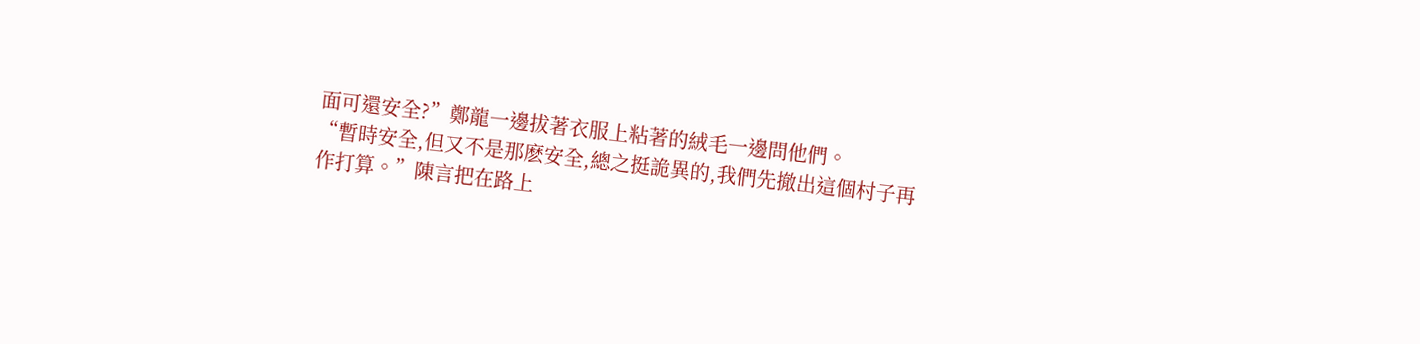面可還安全?”鄭龍一邊拔著衣服上粘著的絨毛一邊問他們。
“暫時安全,但又不是那麽安全,總之挺詭異的,我們先撤出這個村子再作打算。”陳言把在路上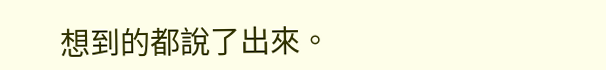想到的都說了出來。